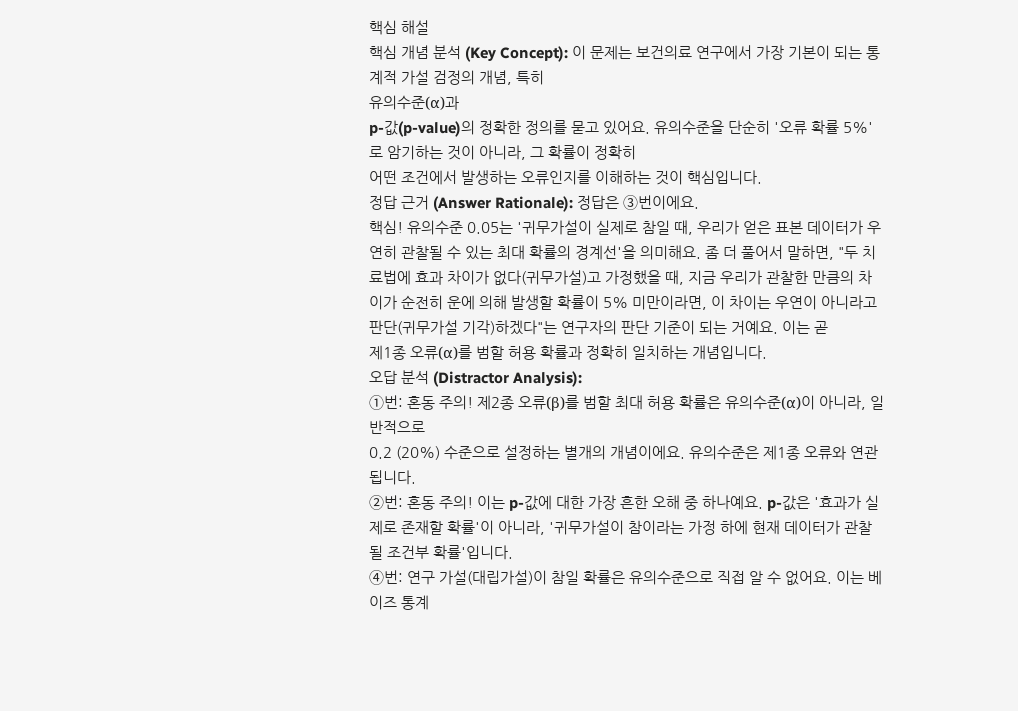핵심 해설
핵심 개념 분석 (Key Concept): 이 문제는 보건의료 연구에서 가장 기본이 되는 통계적 가설 검정의 개념, 특히
유의수준(α)과
p-값(p-value)의 정확한 정의를 묻고 있어요. 유의수준을 단순히 '오류 확률 5%'로 암기하는 것이 아니라, 그 확률이 정확히
어떤 조건에서 발생하는 오류인지를 이해하는 것이 핵심입니다.
정답 근거 (Answer Rationale): 정답은 ③번이에요.
핵심! 유의수준 0.05는 '귀무가설이 실제로 참일 때, 우리가 얻은 표본 데이터가 우연히 관찰될 수 있는 최대 확률의 경계선'을 의미해요. 좀 더 풀어서 말하면, "두 치료법에 효과 차이가 없다(귀무가설)고 가정했을 때, 지금 우리가 관찰한 만큼의 차이가 순전히 운에 의해 발생할 확률이 5% 미만이라면, 이 차이는 우연이 아니라고 판단(귀무가설 기각)하겠다"는 연구자의 판단 기준이 되는 거예요. 이는 곧
제1종 오류(α)를 범할 허용 확률과 정확히 일치하는 개념입니다.
오답 분석 (Distractor Analysis):
①번: 혼동 주의! 제2종 오류(β)를 범할 최대 허용 확률은 유의수준(α)이 아니라, 일반적으로
0.2 (20%) 수준으로 설정하는 별개의 개념이에요. 유의수준은 제1종 오류와 연관됩니다.
②번: 혼동 주의! 이는 p-값에 대한 가장 흔한 오해 중 하나예요. p-값은 '효과가 실제로 존재할 확률'이 아니라, '귀무가설이 참이라는 가정 하에 현재 데이터가 관찰될 조건부 확률'입니다.
④번: 연구 가설(대립가설)이 참일 확률은 유의수준으로 직접 알 수 없어요. 이는 베이즈 통계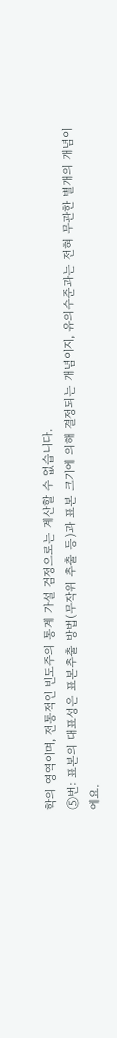학의 영역이며, 전통적인 빈도주의 통계 가설 검정으로는 계산할 수 없습니다.
⑤번: 표본의 대표성은 표본추출 방법(무작위 추출 등)과 표본 크기에 의해 결정되는 개념이지, 유의수준과는 전혀 무관한 별개의 개념이에요.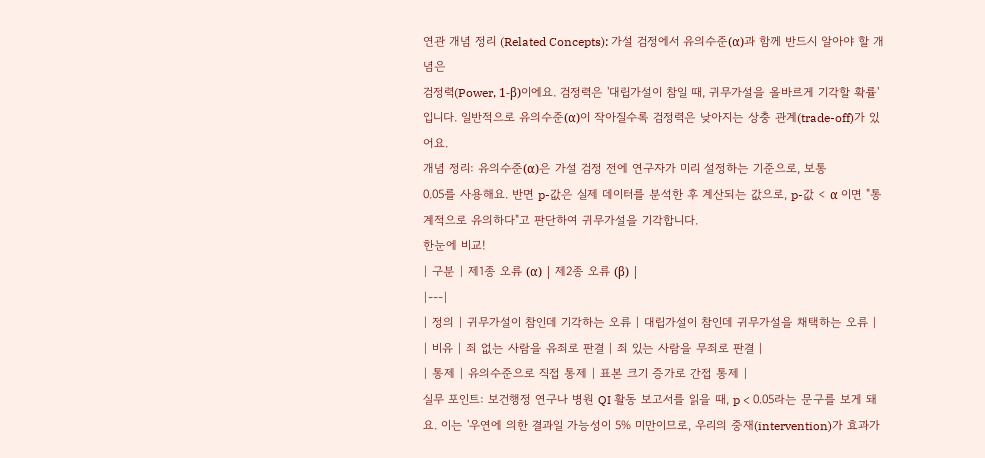연관 개념 정리 (Related Concepts): 가설 검정에서 유의수준(α)과 함께 반드시 알아야 할 개념은
검정력(Power, 1-β)이에요. 검정력은 '대립가설이 참일 때, 귀무가설을 올바르게 기각할 확률'입니다. 일반적으로 유의수준(α)이 작아질수록 검정력은 낮아지는 상충 관계(trade-off)가 있어요.
개념 정리: 유의수준(α)은 가설 검정 전에 연구자가 미리 설정하는 기준으로, 보통
0.05를 사용해요. 반면 p-값은 실제 데이터를 분석한 후 계산되는 값으로, p-값 < α 이면 "통계적으로 유의하다"고 판단하여 귀무가설을 기각합니다.
한눈에 비교!
| 구분 | 제1종 오류 (α) | 제2종 오류 (β) |
|---|
| 정의 | 귀무가설이 참인데 기각하는 오류 | 대립가설이 참인데 귀무가설을 채택하는 오류 |
| 비유 | 죄 없는 사람을 유죄로 판결 | 죄 있는 사람을 무죄로 판결 |
| 통제 | 유의수준으로 직접 통제 | 표본 크기 증가로 간접 통제 |
실무 포인트: 보건행정 연구나 병원 QI 활동 보고서를 읽을 때, p < 0.05라는 문구를 보게 돼요. 이는 '우연에 의한 결과일 가능성이 5% 미만이므로, 우리의 중재(intervention)가 효과가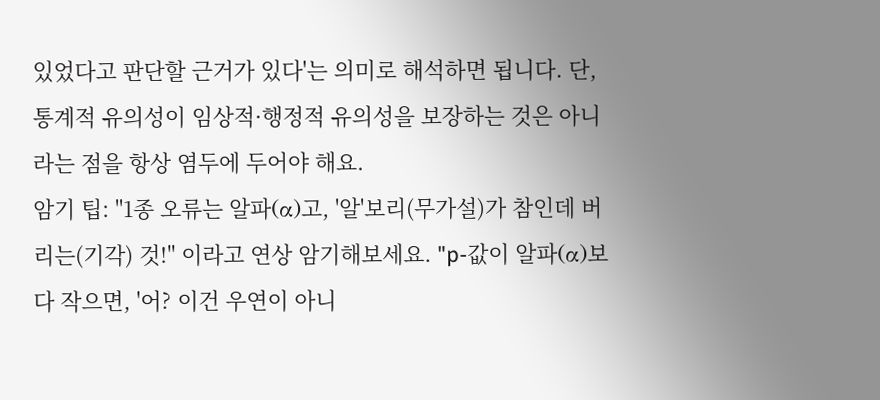있었다고 판단할 근거가 있다'는 의미로 해석하면 됩니다. 단, 통계적 유의성이 임상적·행정적 유의성을 보장하는 것은 아니라는 점을 항상 염두에 두어야 해요.
암기 팁: "1종 오류는 알파(α)고, '알'보리(무가설)가 참인데 버리는(기각) 것!" 이라고 연상 암기해보세요. "p-값이 알파(α)보다 작으면, '어? 이건 우연이 아니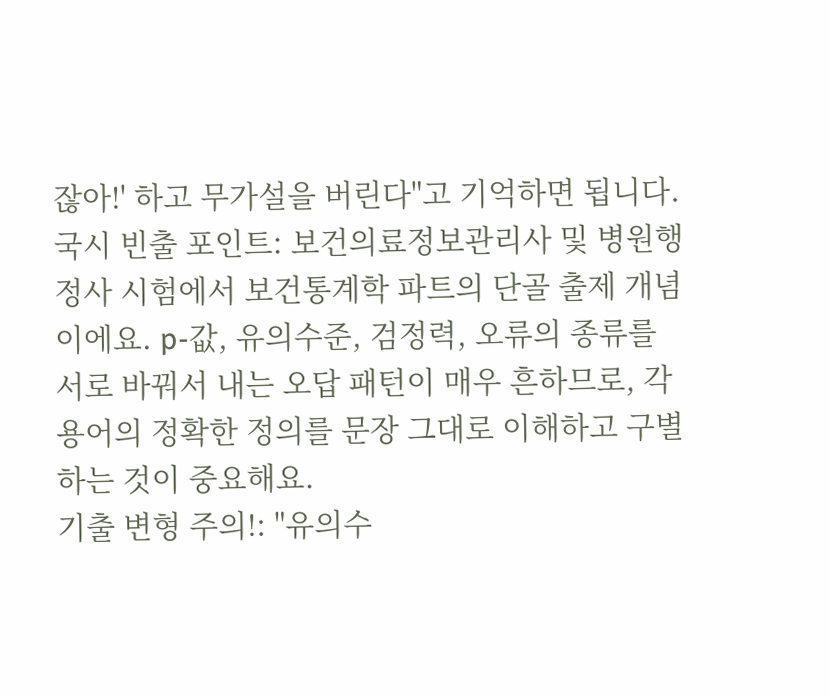잖아!' 하고 무가설을 버린다"고 기억하면 됩니다.
국시 빈출 포인트: 보건의료정보관리사 및 병원행정사 시험에서 보건통계학 파트의 단골 출제 개념이에요. p-값, 유의수준, 검정력, 오류의 종류를 서로 바꿔서 내는 오답 패턴이 매우 흔하므로, 각 용어의 정확한 정의를 문장 그대로 이해하고 구별하는 것이 중요해요.
기출 변형 주의!: "유의수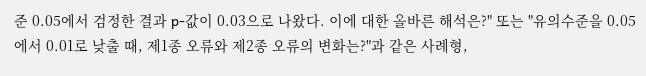준 0.05에서 검정한 결과 p-값이 0.03으로 나왔다. 이에 대한 올바른 해석은?" 또는 "유의수준을 0.05에서 0.01로 낮출 때, 제1종 오류와 제2종 오류의 변화는?"과 같은 사례형,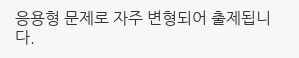응용형 문제로 자주 변형되어 출제됩니다.